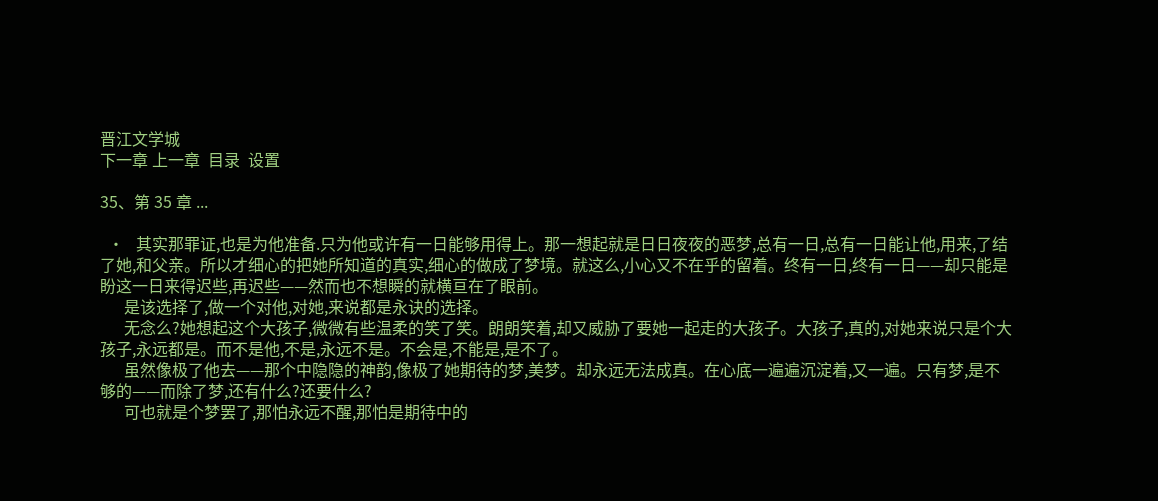晋江文学城
下一章 上一章  目录  设置

35、第 35 章 ...

  •   其实那罪证,也是为他准备.只为他或许有一日能够用得上。那一想起就是日日夜夜的恶梦,总有一日,总有一日能让他,用来,了结了她,和父亲。所以才细心的把她所知道的真实,细心的做成了梦境。就这么,小心又不在乎的留着。终有一日,终有一日——却只能是盼这一日来得迟些,再迟些——然而也不想瞬的就横亘在了眼前。
      是该选择了,做一个对他,对她,来说都是永诀的选择。
      无念么?她想起这个大孩子,微微有些温柔的笑了笑。朗朗笑着,却又威胁了要她一起走的大孩子。大孩子,真的,对她来说只是个大孩子,永远都是。而不是他,不是,永远不是。不会是,不能是,是不了。
      虽然像极了他去——那个中隐隐的神韵,像极了她期待的梦,美梦。却永远无法成真。在心底一遍遍沉淀着,又一遍。只有梦,是不够的——而除了梦,还有什么?还要什么?
      可也就是个梦罢了,那怕永远不醒,那怕是期待中的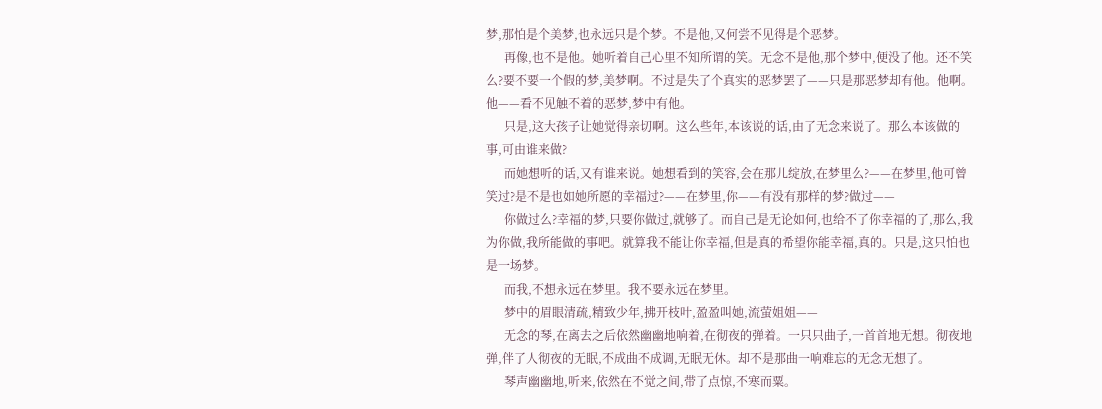梦,那怕是个美梦,也永远只是个梦。不是他,又何尝不见得是个恶梦。
      再像,也不是他。她听着自己心里不知所谓的笑。无念不是他,那个梦中,便没了他。还不笑么?要不要一个假的梦,美梦啊。不过是失了个真实的恶梦罢了——只是那恶梦却有他。他啊。他——看不见触不着的恶梦,梦中有他。
      只是,这大孩子让她觉得亲切啊。这么些年,本该说的话,由了无念来说了。那么本该做的事,可由谁来做?
      而她想听的话,又有谁来说。她想看到的笑容,会在那儿绽放,在梦里么?——在梦里,他可曾笑过?是不是也如她所愿的幸福过?——在梦里,你——有没有那样的梦?做过——
      你做过么?幸福的梦,只要你做过,就够了。而自己是无论如何,也给不了你幸福的了,那么,我为你做,我所能做的事吧。就算我不能让你幸福,但是真的希望你能幸福,真的。只是,这只怕也是一场梦。
      而我,不想永远在梦里。我不要永远在梦里。
      梦中的眉眼清疏,精致少年,拂开枝叶,盈盈叫她,流萤姐姐——
      无念的琴,在离去之后依然幽幽地响着,在彻夜的弹着。一只只曲子,一首首地无想。彻夜地弹,伴了人彻夜的无眠,不成曲不成调,无眠无休。却不是那曲一响难忘的无念无想了。
      琴声幽幽地,听来,依然在不觉之间,带了点惊,不寒而粟。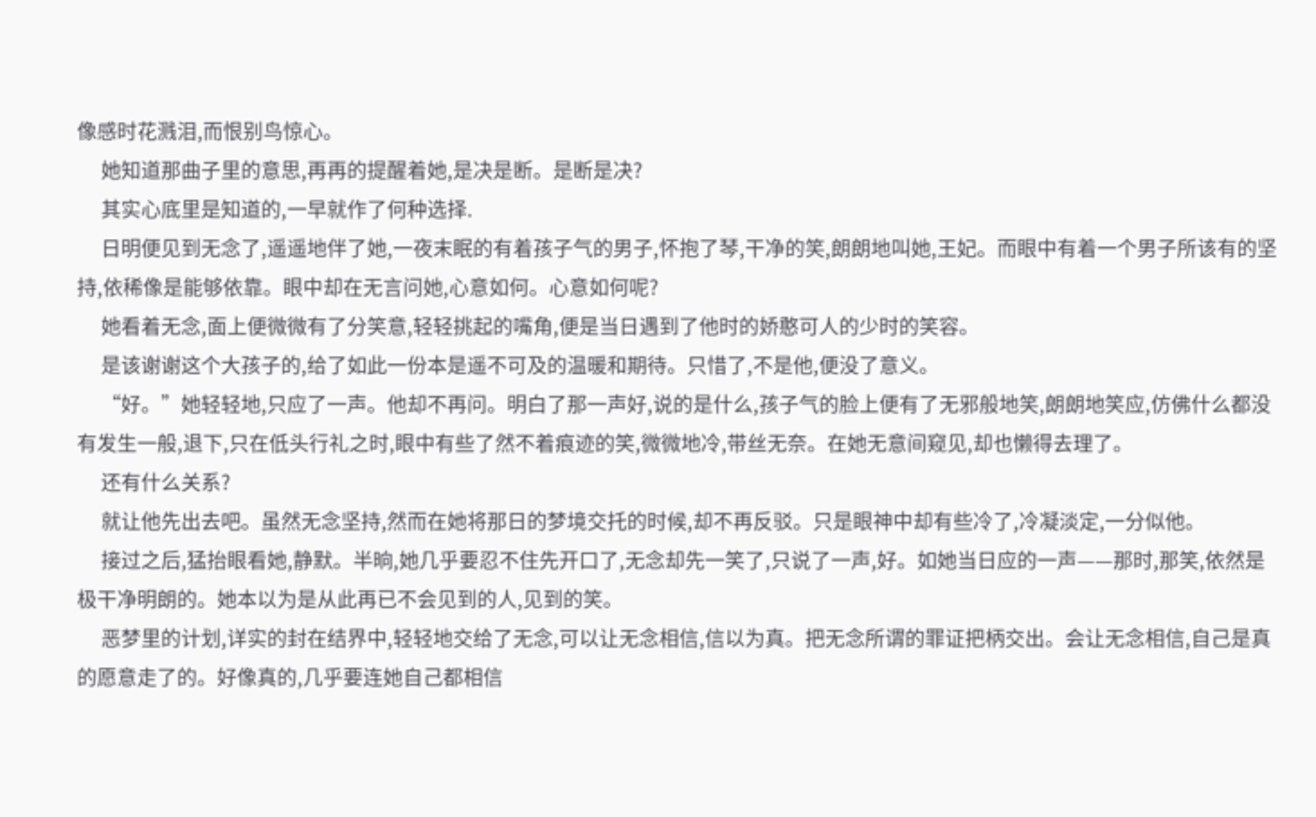像感时花溅泪,而恨别鸟惊心。
      她知道那曲子里的意思,再再的提醒着她,是决是断。是断是决?
      其实心底里是知道的,一早就作了何种选择.
      日明便见到无念了,遥遥地伴了她,一夜末眠的有着孩子气的男子,怀抱了琴,干净的笑,朗朗地叫她,王妃。而眼中有着一个男子所该有的坚持,依稀像是能够依靠。眼中却在无言问她,心意如何。心意如何呢?
      她看着无念,面上便微微有了分笑意,轻轻挑起的嘴角,便是当日遇到了他时的娇憨可人的少时的笑容。
      是该谢谢这个大孩子的,给了如此一份本是遥不可及的温暖和期待。只惜了,不是他,便没了意义。
      “好。”她轻轻地,只应了一声。他却不再问。明白了那一声好,说的是什么,孩子气的脸上便有了无邪般地笑,朗朗地笑应,仿佛什么都没有发生一般,退下,只在低头行礼之时,眼中有些了然不着痕迹的笑,微微地冷,带丝无奈。在她无意间窥见,却也懒得去理了。
      还有什么关系?
      就让他先出去吧。虽然无念坚持,然而在她将那日的梦境交托的时候,却不再反驳。只是眼神中却有些冷了,冷凝淡定,一分似他。
      接过之后,猛抬眼看她,静默。半晌,她几乎要忍不住先开口了,无念却先一笑了,只说了一声,好。如她当日应的一声——那时,那笑,依然是极干净明朗的。她本以为是从此再已不会见到的人,见到的笑。
      恶梦里的计划,详实的封在结界中,轻轻地交给了无念,可以让无念相信,信以为真。把无念所谓的罪证把柄交出。会让无念相信,自己是真的愿意走了的。好像真的,几乎要连她自己都相信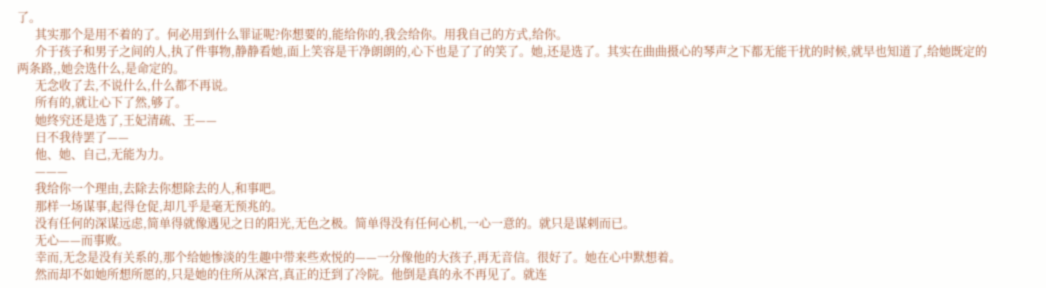了。
      其实那个是用不着的了。何必用到什么罪证呢?你想要的,能给你的,我会给你。用我自己的方式,给你。
      介于孩子和男子之间的人,执了件事物,静静看她,面上笑容是干净朗朗的,心下也是了了的笑了。她,还是选了。其实在曲曲摄心的琴声之下都无能干扰的时候,就早也知道了,给她既定的两条路,,她会选什么,是命定的。
      无念收了去,不说什么,什么都不再说。
      所有的,就让心下了然,够了。
      她终究还是选了,王妃清疏、王——
      日不我待罢了——
      他、她、自己,无能为力。
      ———
      我给你一个理由,去除去你想除去的人,和事吧。
      那样一场谋事,起得仓促,却几乎是毫无预兆的。
      没有任何的深谋远虑,简单得就像遇见之日的阳光,无色之极。简单得没有任何心机,一心一意的。就只是谋剌而已。
      无心——而事败。
      幸而,无念是没有关系的,那个给她惨淡的生趣中带来些欢悦的——一分像他的大孩子,再无音信。很好了。她在心中默想着。
      然而却不如她所想所愿的,只是她的住所从深宫,真正的迁到了冷院。他倒是真的永不再见了。就连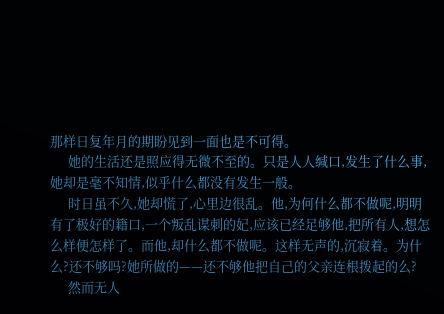那样日复年月的期盼见到一面也是不可得。
      她的生活还是照应得无微不至的。只是人人缄口,发生了什么事,她却是毫不知情,似乎什么都没有发生一般。
      时日虽不久,她却慌了,心里边很乱。他,为何什么都不做呢,明明有了极好的籍口,一个叛乱谋刺的妃,应该已经足够他,把所有人,想怎么样便怎样了。而他,却什么都不做呢。这样无声的,沉寂着。为什么?还不够吗?她所做的——还不够他把自己的父亲连根拨起的么?
      然而无人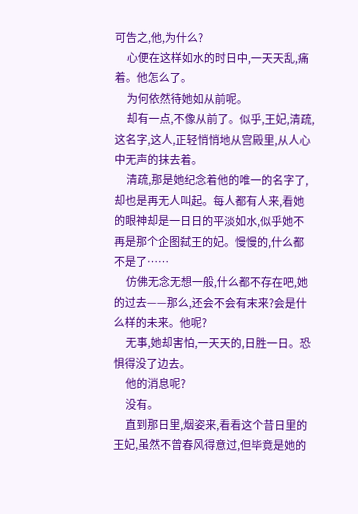可告之,他,为什么?
      心便在这样如水的时日中,一天天乱,痛着。他怎么了。
      为何依然待她如从前呢。
      却有一点,不像从前了。似乎,王妃,清疏,这名字,这人,正轻悄悄地从宫殿里,从人心中无声的抹去着。
      清疏,那是她纪念着他的唯一的名字了,却也是再无人叫起。每人都有人来,看她的眼神却是一日日的平淡如水,似乎她不再是那个企图弑王的妃。慢慢的,什么都不是了……
      仿佛无念无想一般,什么都不存在吧,她的过去——那么,还会不会有末来?会是什么样的未来。他呢?
      无事,她却害怕,一天天的,日胜一日。恐惧得没了边去。
      他的消息呢?
      没有。
      直到那日里,烟姿来,看看这个昔日里的王妃,虽然不曾春风得意过,但毕竟是她的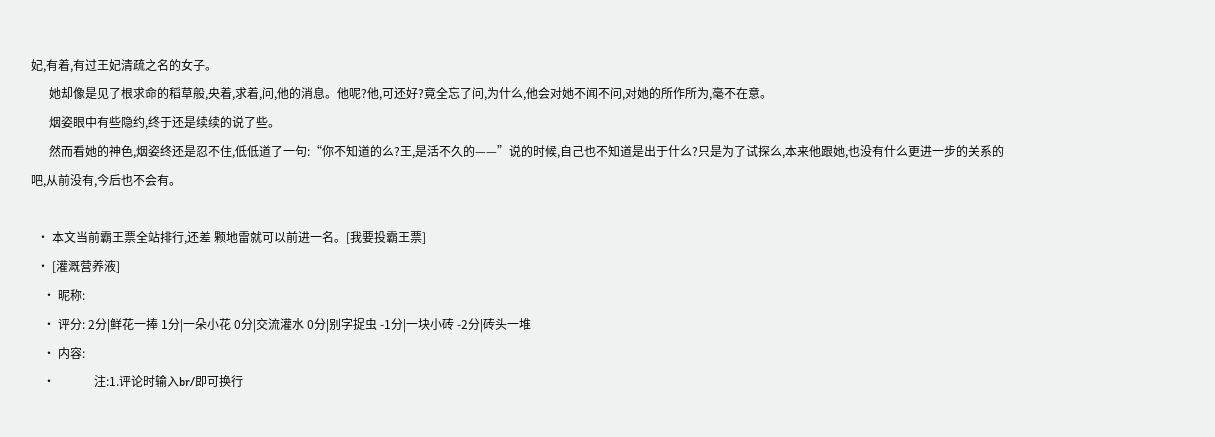妃,有着,有过王妃清疏之名的女子。
      她却像是见了根求命的稻草般,央着,求着,问,他的消息。他呢?他,可还好?竟全忘了问,为什么,他会对她不闻不问,对她的所作所为,毫不在意。
      烟姿眼中有些隐约,终于还是续续的说了些。
      然而看她的神色,烟姿终还是忍不住,低低道了一句:“你不知道的么?王,是活不久的——”说的时候,自己也不知道是出于什么?只是为了试探么,本来他跟她,也没有什么更进一步的关系的吧,从前没有,今后也不会有。

  • 本文当前霸王票全站排行,还差 颗地雷就可以前进一名。[我要投霸王票]
  • [灌溉营养液]
    • 昵称:
    • 评分: 2分|鲜花一捧 1分|一朵小花 0分|交流灌水 0分|别字捉虫 -1分|一块小砖 -2分|砖头一堆
    • 内容:
    •             注:1.评论时输入br/即可换行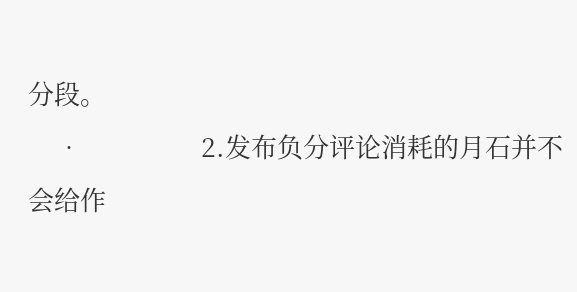分段。
    •                 2.发布负分评论消耗的月石并不会给作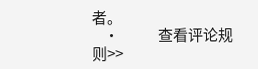者。
    •             查看评论规则>>